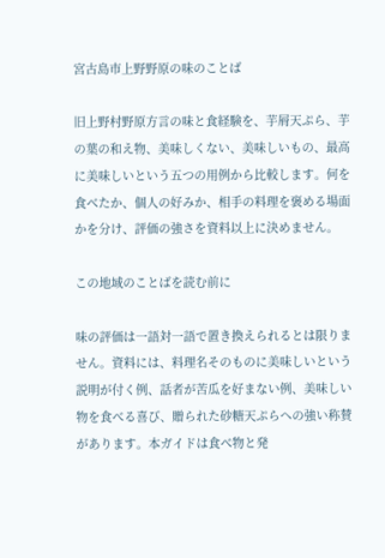宮古島市上野野原の味のことば

旧上野村野原方言の味と食経験を、芋屑天ぷら、芋の葉の和え物、美味しくない、美味しいもの、最高に美味しいという五つの用例から比較します。何を食べたか、個人の好みか、相手の料理を褒める場面かを分け、評価の強さを資料以上に決めません。

この地域のことばを読む前に

味の評価は一語対一語で置き換えられるとは限りません。資料には、料理名そのものに美味しいという説明が付く例、話者が苦瓜を好まない例、美味しい物を食べる喜び、贈られた砂糖天ぷらへの強い称賛があります。本ガイドは食べ物と発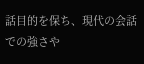話目的を保ち、現代の会話での強さや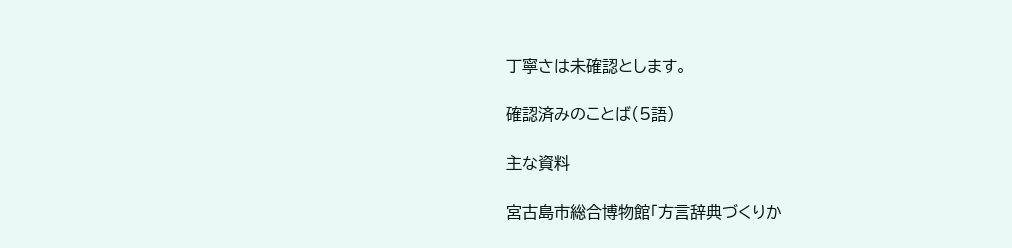丁寧さは未確認とします。

確認済みのことば(5語)

主な資料

宮古島市総合博物館「方言辞典づくりか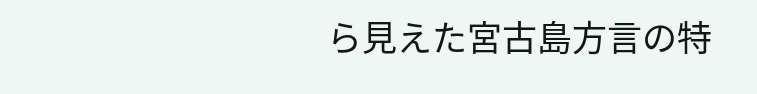ら見えた宮古島方言の特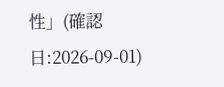性」(確認日:2026-09-01)